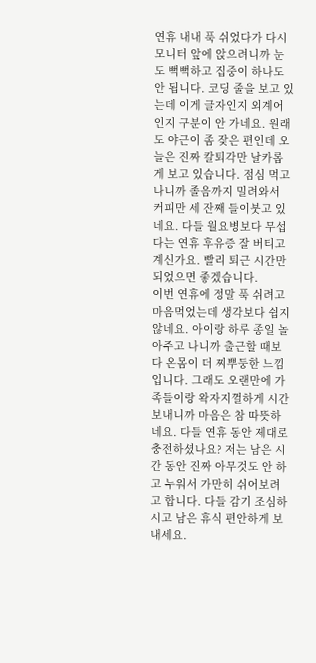연휴 내내 푹 쉬었다가 다시 모니터 앞에 앉으려니까 눈도 뻑뻑하고 집중이 하나도 안 됩니다. 코딩 줄을 보고 있는데 이게 글자인지 외계어인지 구분이 안 가네요. 원래도 야근이 좀 잦은 편인데 오늘은 진짜 칼퇴각만 날카롭게 보고 있습니다. 점심 먹고 나니까 졸음까지 밀려와서 커피만 세 잔째 들이붓고 있네요. 다들 월요병보다 무섭다는 연휴 후유증 잘 버티고 계신가요. 빨리 퇴근 시간만 되었으면 좋겠습니다.
이번 연휴에 정말 푹 쉬려고 마음먹었는데 생각보다 쉽지 않네요. 아이랑 하루 종일 놀아주고 나니까 출근할 때보다 온몸이 더 찌뿌둥한 느낌입니다. 그래도 오랜만에 가족들이랑 왁자지껄하게 시간 보내니까 마음은 참 따뜻하네요. 다들 연휴 동안 제대로 충전하셨나요? 저는 남은 시간 동안 진짜 아무것도 안 하고 누워서 가만히 쉬어보려고 합니다. 다들 감기 조심하시고 남은 휴식 편안하게 보내세요.